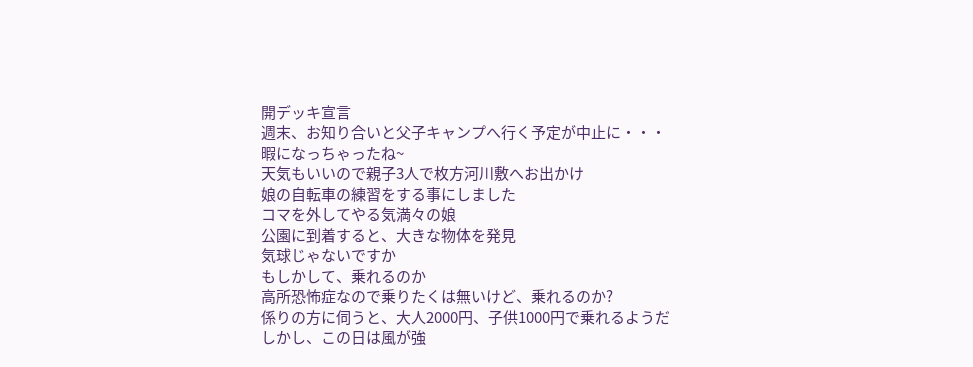開デッキ宣言
週末、お知り合いと父子キャンプへ行く予定が中止に・・・
暇になっちゃったね~
天気もいいので親子3人で枚方河川敷へお出かけ
娘の自転車の練習をする事にしました
コマを外してやる気満々の娘
公園に到着すると、大きな物体を発見
気球じゃないですか
もしかして、乗れるのか
高所恐怖症なので乗りたくは無いけど、乗れるのか?
係りの方に伺うと、大人2000円、子供1000円で乗れるようだ
しかし、この日は風が強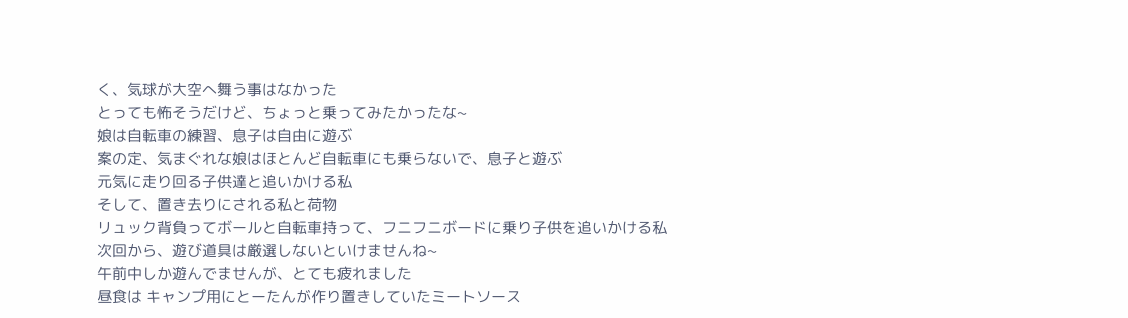く、気球が大空へ舞う事はなかった
とっても怖そうだけど、ちょっと乗ってみたかったな~
娘は自転車の練習、息子は自由に遊ぶ
案の定、気まぐれな娘はほとんど自転車にも乗らないで、息子と遊ぶ
元気に走り回る子供達と追いかける私
そして、置き去りにされる私と荷物
リュック背負ってボールと自転車持って、フニフニボードに乗り子供を追いかける私
次回から、遊び道具は厳選しないといけませんね~
午前中しか遊んでませんが、とても疲れました
昼食は キャンプ用にとーたんが作り置きしていたミートソース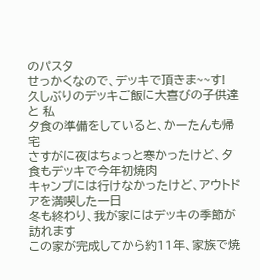のパスタ
せっかくなので、デッキで頂きま~~す!
久しぶりのデッキご飯に大喜びの子供達 と 私
夕食の準備をしていると、かーたんも帰宅
さすがに夜はちょっと寒かったけど、夕食もデッキで今年初焼肉
キャンプには行けなかったけど、アウトドアを満喫した一日
冬も終わり、我が家にはデッキの季節が訪れます
この家が完成してから約11年、家族で焼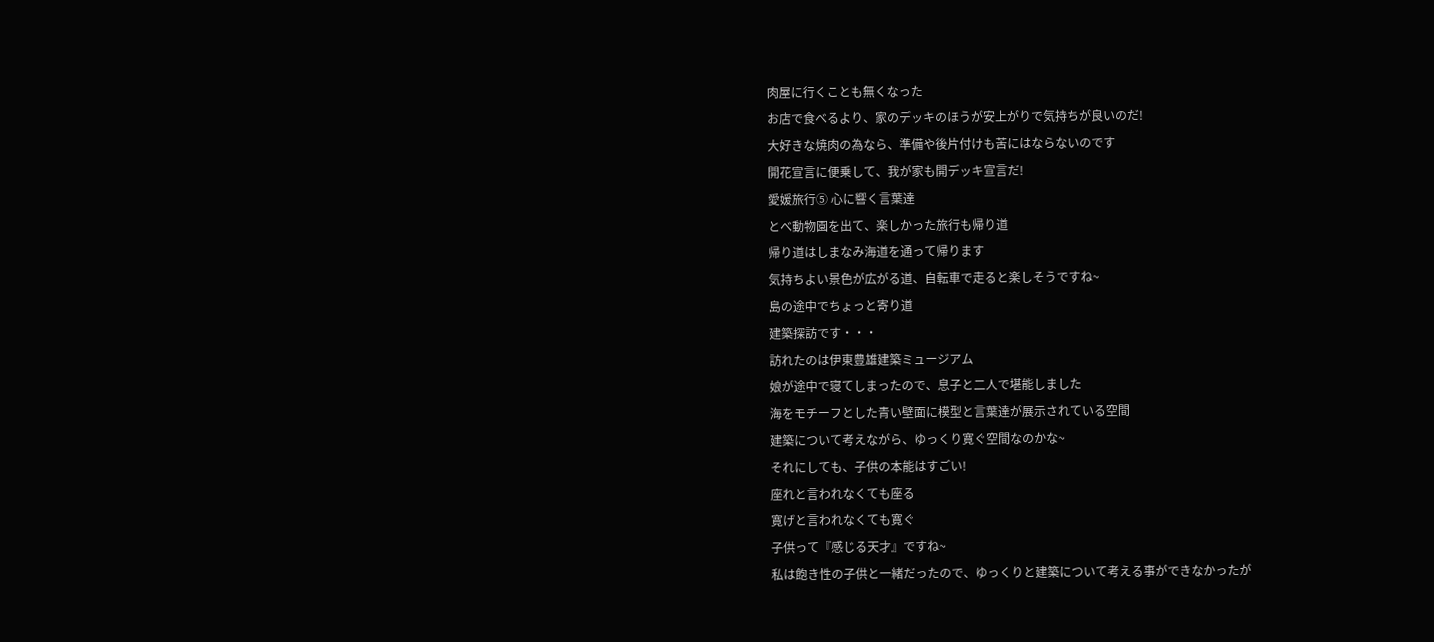肉屋に行くことも無くなった
お店で食べるより、家のデッキのほうが安上がりで気持ちが良いのだ!
大好きな焼肉の為なら、準備や後片付けも苦にはならないのです
開花宣言に便乗して、我が家も開デッキ宣言だ!
愛媛旅行⑤ 心に響く言葉達
とべ動物園を出て、楽しかった旅行も帰り道
帰り道はしまなみ海道を通って帰ります
気持ちよい景色が広がる道、自転車で走ると楽しそうですね~
島の途中でちょっと寄り道
建築探訪です・・・
訪れたのは伊東豊雄建築ミュージアム
娘が途中で寝てしまったので、息子と二人で堪能しました
海をモチーフとした青い壁面に模型と言葉達が展示されている空間
建築について考えながら、ゆっくり寛ぐ空間なのかな~
それにしても、子供の本能はすごい!
座れと言われなくても座る
寛げと言われなくても寛ぐ
子供って『感じる天才』ですね~
私は飽き性の子供と一緒だったので、ゆっくりと建築について考える事ができなかったが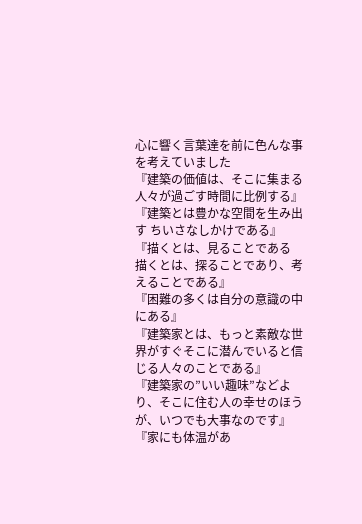心に響く言葉達を前に色んな事を考えていました
『建築の価値は、そこに集まる人々が過ごす時間に比例する』
『建築とは豊かな空間を生み出す ちいさなしかけである』
『描くとは、見ることである 描くとは、探ることであり、考えることである』
『困難の多くは自分の意識の中にある』
『建築家とは、もっと素敵な世界がすぐそこに潜んでいると信じる人々のことである』
『建築家の”いい趣味”などより、そこに住む人の幸せのほうが、いつでも大事なのです』
『家にも体温があ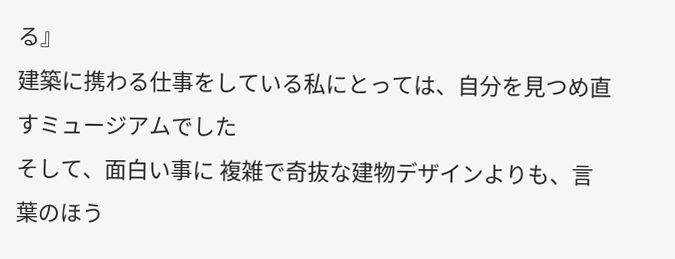る』
建築に携わる仕事をしている私にとっては、自分を見つめ直すミュージアムでした
そして、面白い事に 複雑で奇抜な建物デザインよりも、言葉のほう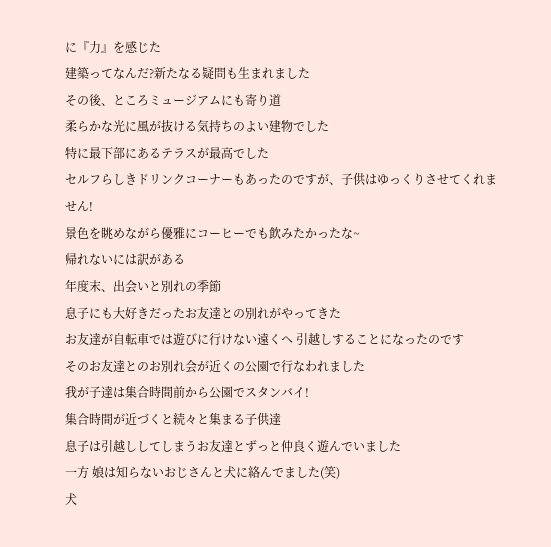に『力』を感じた
建築ってなんだ?新たなる疑問も生まれました
その後、ところミュージアムにも寄り道
柔らかな光に風が抜ける気持ちのよい建物でした
特に最下部にあるテラスが最高でした
セルフらしきドリンクコーナーもあったのですが、子供はゆっくりさせてくれません!
景色を眺めながら優雅にコーヒーでも飲みたかったな~
帰れないには訳がある
年度末、出会いと別れの季節
息子にも大好きだったお友達との別れがやってきた
お友達が自転車では遊びに行けない遠くへ 引越しすることになったのです
そのお友達とのお別れ会が近くの公園で行なわれました
我が子達は集合時間前から公園でスタンバイ!
集合時間が近づくと続々と集まる子供達
息子は引越ししてしまうお友達とずっと仲良く遊んでいました
一方 娘は知らないおじさんと犬に絡んでました(笑)
犬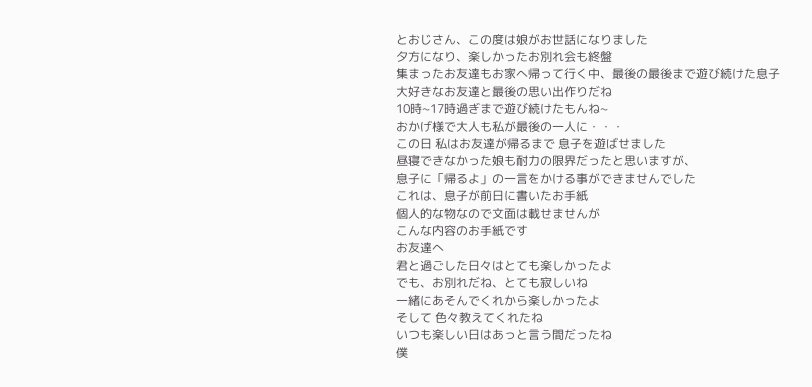とおじさん、この度は娘がお世話になりました
夕方になり、楽しかったお別れ会も終盤
集まったお友達もお家へ帰って行く中、最後の最後まで遊び続けた息子
大好きなお友達と最後の思い出作りだね
10時~17時過ぎまで遊び続けたもんね~
おかげ様で大人も私が最後の一人に・・・
この日 私はお友達が帰るまで 息子を遊ばせました
昼寝できなかった娘も耐力の限界だったと思いますが、
息子に「帰るよ」の一言をかける事ができませんでした
これは、息子が前日に書いたお手紙
個人的な物なので文面は載せませんが
こんな内容のお手紙です
お友達へ
君と過ごした日々はとても楽しかったよ
でも、お別れだね、とても寂しいね
一緒にあそんでくれから楽しかったよ
そして 色々教えてくれたね
いつも楽しい日はあっと言う間だったね
僕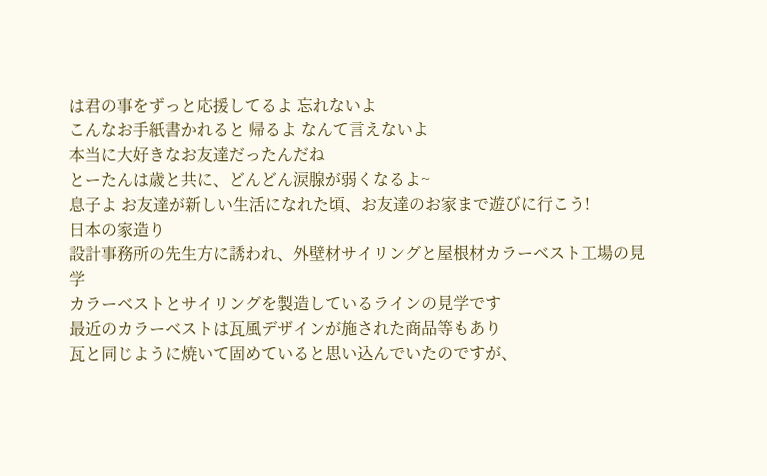は君の事をずっと応援してるよ 忘れないよ
こんなお手紙書かれると 帰るよ なんて言えないよ
本当に大好きなお友達だったんだね
とーたんは歳と共に、どんどん涙腺が弱くなるよ~
息子よ お友達が新しい生活になれた頃、お友達のお家まで遊びに行こう!
日本の家造り
設計事務所の先生方に誘われ、外壁材サイリングと屋根材カラーベスト工場の見学
カラーベストとサイリングを製造しているラインの見学です
最近のカラーベストは瓦風デザインが施された商品等もあり
瓦と同じように焼いて固めていると思い込んでいたのですが、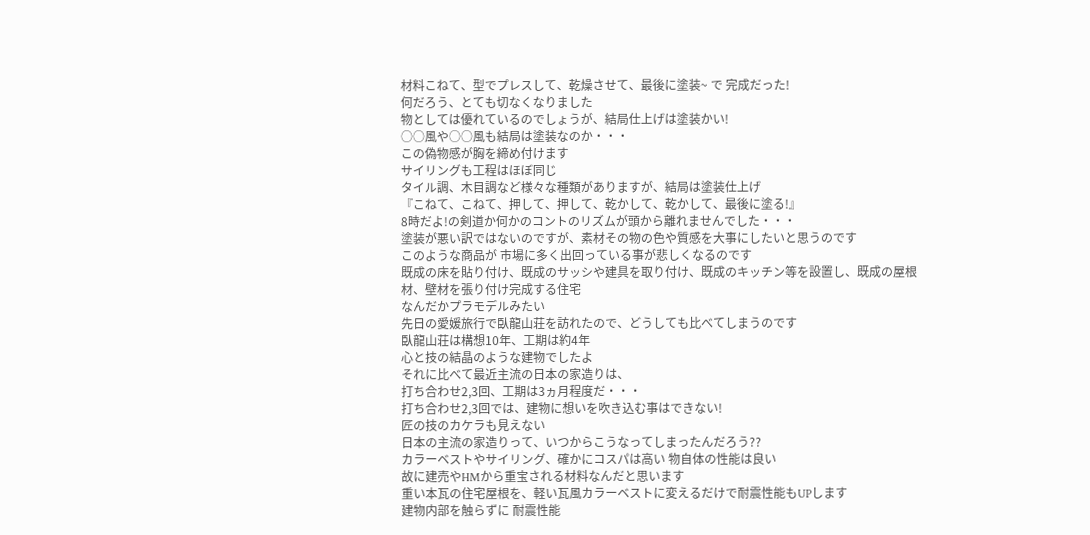材料こねて、型でプレスして、乾燥させて、最後に塗装~ で 完成だった!
何だろう、とても切なくなりました
物としては優れているのでしょうが、結局仕上げは塗装かい!
○○風や○○風も結局は塗装なのか・・・
この偽物感が胸を締め付けます
サイリングも工程はほぼ同じ
タイル調、木目調など様々な種類がありますが、結局は塗装仕上げ
『こねて、こねて、押して、押して、乾かして、乾かして、最後に塗る!』
8時だよ!の剣道か何かのコントのリズムが頭から離れませんでした・・・
塗装が悪い訳ではないのですが、素材その物の色や質感を大事にしたいと思うのです
このような商品が 市場に多く出回っている事が悲しくなるのです
既成の床を貼り付け、既成のサッシや建具を取り付け、既成のキッチン等を設置し、既成の屋根材、壁材を張り付け完成する住宅
なんだかプラモデルみたい
先日の愛媛旅行で臥龍山荘を訪れたので、どうしても比べてしまうのです
臥龍山荘は構想10年、工期は約4年
心と技の結晶のような建物でしたよ
それに比べて最近主流の日本の家造りは、
打ち合わせ2,3回、工期は3ヵ月程度だ・・・
打ち合わせ2,3回では、建物に想いを吹き込む事はできない!
匠の技のカケラも見えない
日本の主流の家造りって、いつからこうなってしまったんだろう??
カラーベストやサイリング、確かにコスパは高い 物自体の性能は良い
故に建売やHMから重宝される材料なんだと思います
重い本瓦の住宅屋根を、軽い瓦風カラーベストに変えるだけで耐震性能もUPします
建物内部を触らずに 耐震性能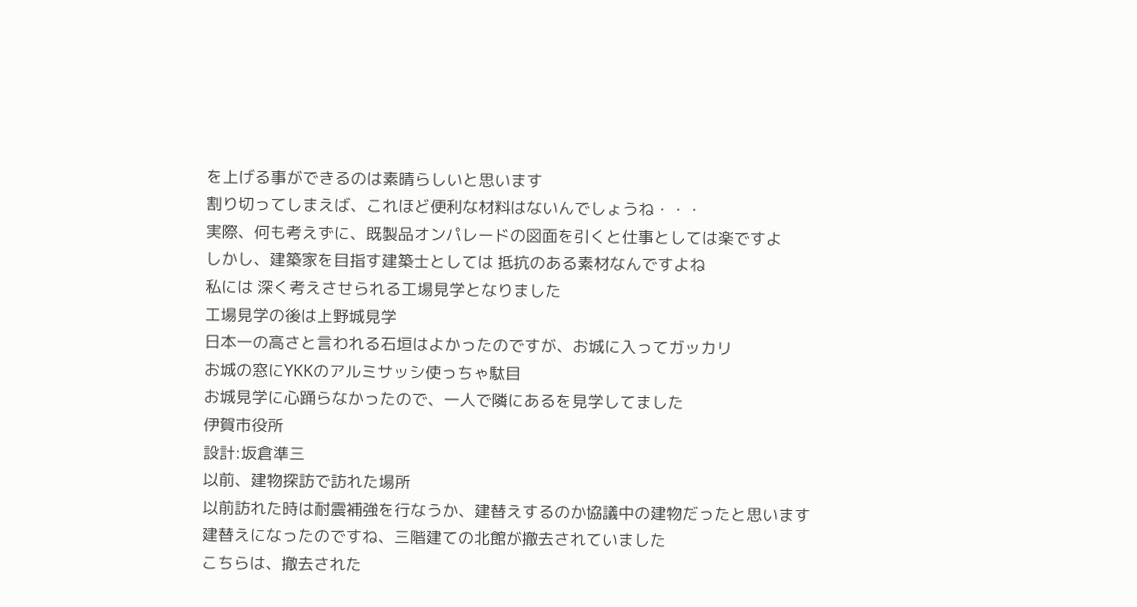を上げる事ができるのは素晴らしいと思います
割り切ってしまえば、これほど便利な材料はないんでしょうね・・・
実際、何も考えずに、既製品オンパレードの図面を引くと仕事としては楽ですよ
しかし、建築家を目指す建築士としては 抵抗のある素材なんですよね
私には 深く考えさせられる工場見学となりました
工場見学の後は上野城見学
日本一の高さと言われる石垣はよかったのですが、お城に入ってガッカリ
お城の窓にYKKのアルミサッシ使っちゃ駄目
お城見学に心踊らなかったので、一人で隣にあるを見学してました
伊賀市役所
設計:坂倉準三
以前、建物探訪で訪れた場所
以前訪れた時は耐震補強を行なうか、建替えするのか協議中の建物だったと思います
建替えになったのですね、三階建ての北館が撤去されていました
こちらは、撤去された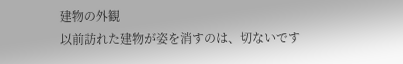建物の外観
以前訪れた建物が姿を消すのは、切ないです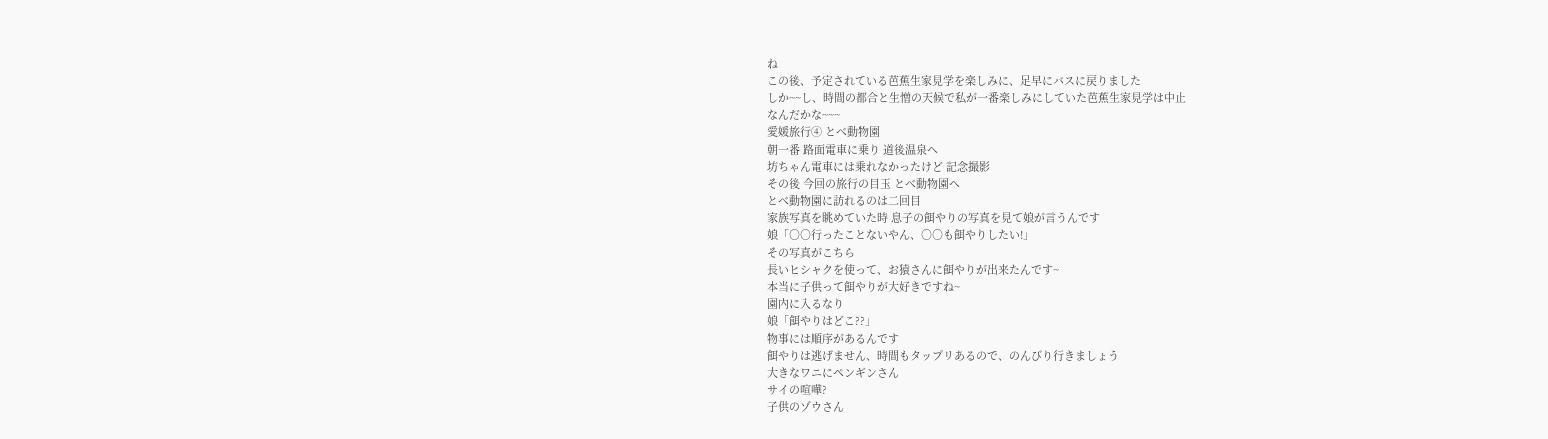ね
この後、予定されている芭蕉生家見学を楽しみに、足早にバスに戻りました
しか~~し、時間の都合と生憎の天候で私が一番楽しみにしていた芭蕉生家見学は中止
なんだかな~~~
愛媛旅行④ とべ動物園
朝一番 路面電車に乗り 道後温泉へ
坊ちゃん電車には乗れなかったけど 記念撮影
その後 今回の旅行の目玉 とべ動物園へ
とべ動物園に訪れるのは二回目
家族写真を眺めていた時 息子の餌やりの写真を見て娘が言うんです
娘「○○行ったことないやん、○○も餌やりしたい!」
その写真がこちら
長いヒシャクを使って、お猿さんに餌やりが出来たんです~
本当に子供って餌やりが大好きですね~
園内に入るなり
娘「餌やりはどこ??」
物事には順序があるんです
餌やりは逃げません、時間もタップリあるので、のんびり行きましょう
大きなワニにペンギンさん
サイの喧嘩?
子供のゾウさん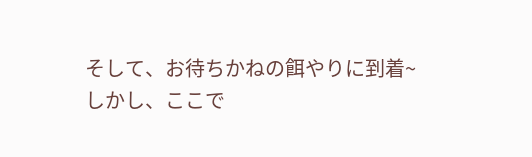そして、お待ちかねの餌やりに到着~
しかし、ここで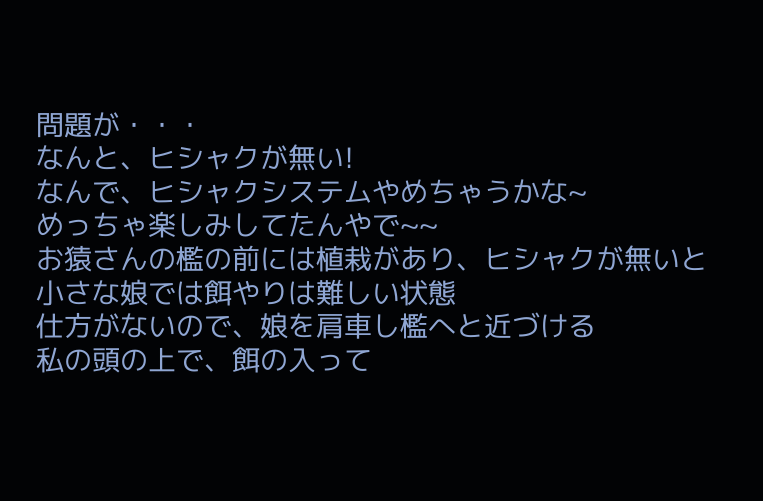問題が・・・
なんと、ヒシャクが無い!
なんで、ヒシャクシステムやめちゃうかな~
めっちゃ楽しみしてたんやで~~
お猿さんの檻の前には植栽があり、ヒシャクが無いと小さな娘では餌やりは難しい状態
仕方がないので、娘を肩車し檻へと近づける
私の頭の上で、餌の入って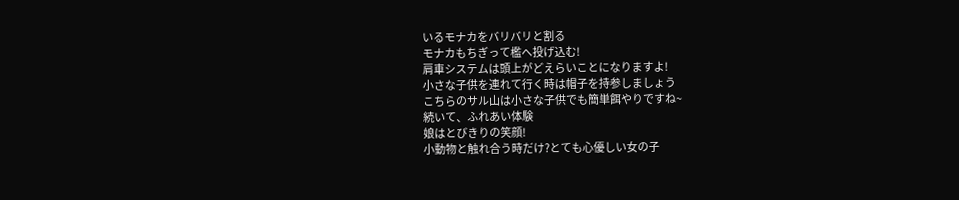いるモナカをバリバリと割る
モナカもちぎって檻へ投げ込む!
肩車システムは頭上がどえらいことになりますよ!
小さな子供を連れて行く時は帽子を持参しましょう
こちらのサル山は小さな子供でも簡単餌やりですね~
続いて、ふれあい体験
娘はとびきりの笑顔!
小動物と触れ合う時だけ?とても心優しい女の子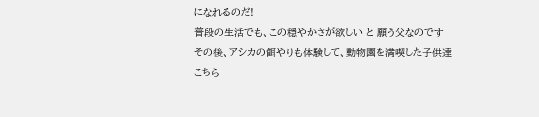になれるのだ!
普段の生活でも、この穏やかさが欲しい と 願う父なのです
その後、アシカの餌やりも体験して、動物園を満喫した子供達
こちら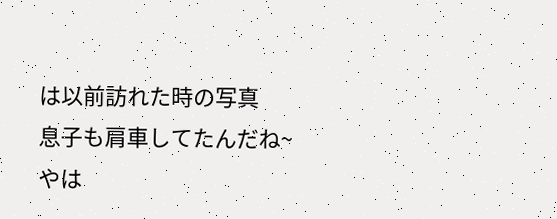は以前訪れた時の写真
息子も肩車してたんだね~
やは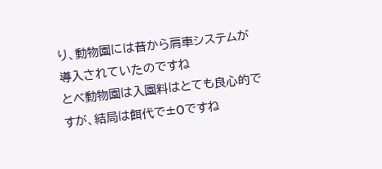り、動物園には昔から肩車システムが導入されていたのですね
とべ動物園は入園料はとても良心的ですが、結局は餌代で±0ですね